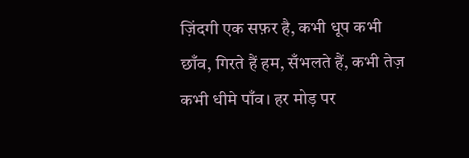ज़िंदगी एक सफ़र है, कभी धूप कभी छाँव, गिरते हैं हम, सँभलते हैं, कभी तेज़ कभी धीमे पाँव। हर मोड़ पर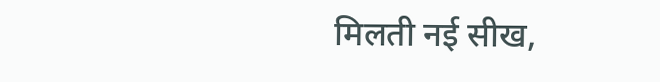मिलती नई सीख,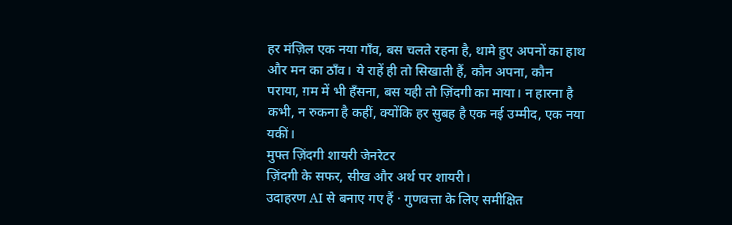हर मंज़िल एक नया गाँव, बस चलते रहना है, थामे हुए अपनों का हाथ और मन का ठाँव। ये राहें ही तो सिखाती हैं, कौन अपना, कौन पराया, ग़म में भी हँसना, बस यही तो ज़िंदगी का माया। न हारना है कभी, न रुकना है कहीं, क्योंकि हर सुबह है एक नई उम्मीद, एक नया यकीं।
मुफ्त ज़िंदगी शायरी जेनरेटर
ज़िंदगी के सफर, सीख और अर्थ पर शायरी।
उदाहरण AI से बनाए गए हैं · गुणवत्ता के लिए समीक्षित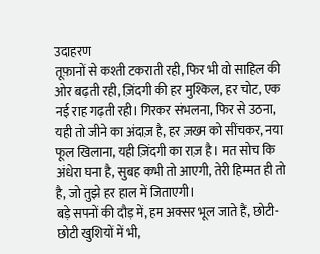उदाहरण
तूफ़ानों से कश्ती टकराती रही, फिर भी वो साहिल की ओर बढ़ती रही, ज़िंदगी की हर मुश्किल, हर चोट, एक नई राह गढ़ती रही। गिरकर संभलना, फिर से उठना, यही तो जीने का अंदाज़ है, हर ज़ख्म को सींचकर, नया फूल खिलाना, यही ज़िंदगी का राज़ है। मत सोच कि अंधेरा घना है, सुबह कभी तो आएगी, तेरी हिम्मत ही तो है, जो तुझे हर हाल में जिताएगी।
बड़े सपनों की दौड़ में, हम अक्सर भूल जाते हैं, छोटी-छोटी खुशियों में भी,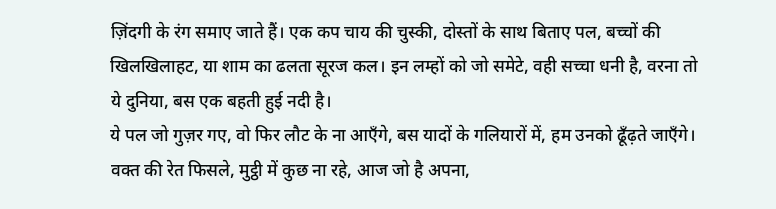ज़िंदगी के रंग समाए जाते हैं। एक कप चाय की चुस्की, दोस्तों के साथ बिताए पल, बच्चों की खिलखिलाहट, या शाम का ढलता सूरज कल। इन लम्हों को जो समेटे, वही सच्चा धनी है, वरना तो ये दुनिया, बस एक बहती हुई नदी है।
ये पल जो गुज़र गए, वो फिर लौट के ना आएँगे, बस यादों के गलियारों में, हम उनको ढूँढ़ते जाएँगे। वक्त की रेत फिसले, मुट्ठी में कुछ ना रहे, आज जो है अपना,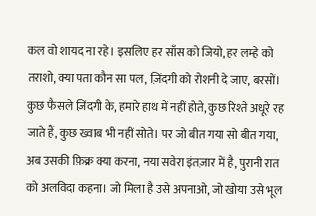कल वो शायद ना रहे। इसलिए हर साँस को जियो, हर लम्हे को तराशो, क्या पता कौन सा पल, ज़िंदगी को रोशनी दे जाए, बरसों।
कुछ फैसले ज़िंदगी के, हमारे हाथ में नहीं होते, कुछ रिश्ते अधूरे रह जाते हैं, कुछ ख्वाब भी नहीं सोते। पर जो बीत गया सो बीत गया, अब उसकी फ़िक्र क्या करना, नया सवेरा इंतज़ार में है, पुरानी रात को अलविदा कहना। जो मिला है उसे अपनाओ, जो खोया उसे भूल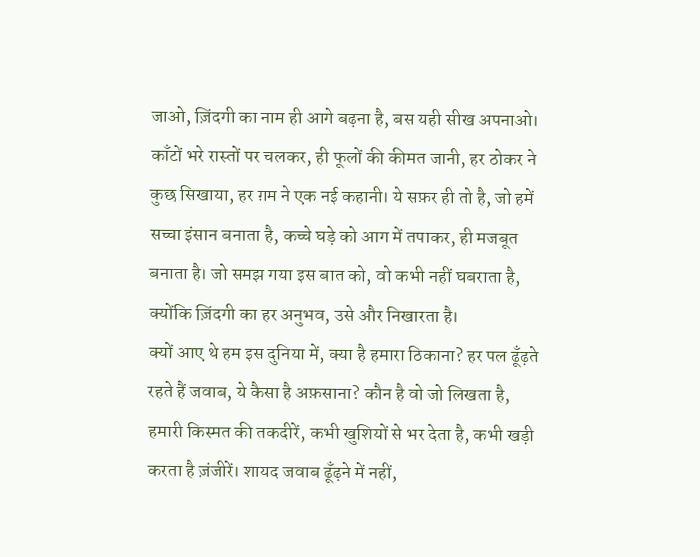जाओ, ज़िंदगी का नाम ही आगे बढ़ना है, बस यही सीख अपनाओ।
काँटों भरे रास्तों पर चलकर, ही फूलों की कीमत जानी, हर ठोकर ने कुछ सिखाया, हर ग़म ने एक नई कहानी। ये सफ़र ही तो है, जो हमें सच्चा इंसान बनाता है, कच्चे घड़े को आग में तपाकर, ही मजबूत बनाता है। जो समझ गया इस बात को, वो कभी नहीं घबराता है, क्योंकि ज़िंदगी का हर अनुभव, उसे और निखारता है।
क्यों आए थे हम इस दुनिया में, क्या है हमारा ठिकाना? हर पल ढूँढ़ते रहते हैं जवाब, ये कैसा है अफ़साना? कौन है वो जो लिखता है, हमारी किस्मत की तकदीरें, कभी खुशियों से भर देता है, कभी खड़ी करता है ज़ंजीरें। शायद जवाब ढूँढ़ने में नहीं,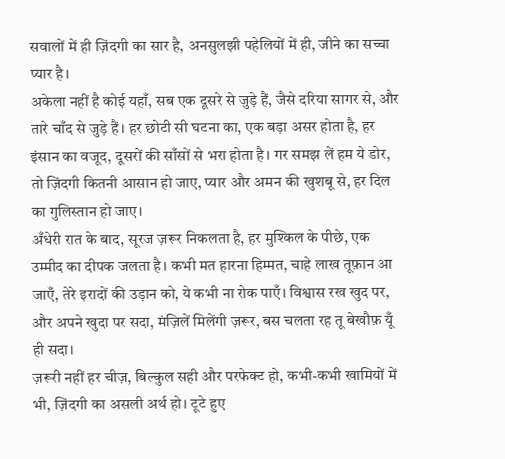सवालों में ही ज़िंदगी का सार है, अनसुलझी पहेलियों में ही, जीने का सच्चा प्यार है।
अकेला नहीं है कोई यहाँ, सब एक दूसरे से जुड़े हैं, जैसे दरिया सागर से, और तारे चाँद से जुड़े हैं। हर छोटी सी घटना का, एक बड़ा असर होता है, हर इंसान का वजूद, दूसरों की साँसों से भरा होता है। गर समझ लें हम ये डोर, तो ज़िंदगी कितनी आसान हो जाए, प्यार और अमन की खुशबू से, हर दिल का गुलिस्तान हो जाए।
अँधेरी रात के बाद, सूरज ज़रूर निकलता है, हर मुश्किल के पीछे, एक उम्मीद का दीपक जलता है। कभी मत हारना हिम्मत, चाहे लाख तूफ़ान आ जाएँ, तेरे इरादों की उड़ान को, ये कभी ना रोक पाएँ। विश्वास रख खुद पर, और अपने खुदा पर सदा, मंज़िलें मिलेंगी ज़रूर, बस चलता रह तू बेखौफ़ यूँ ही सदा।
ज़रूरी नहीं हर चीज़, बिल्कुल सही और परफेक्ट हो, कभी-कभी खामियों में भी, ज़िंदगी का असली अर्थ हो। टूटे हुए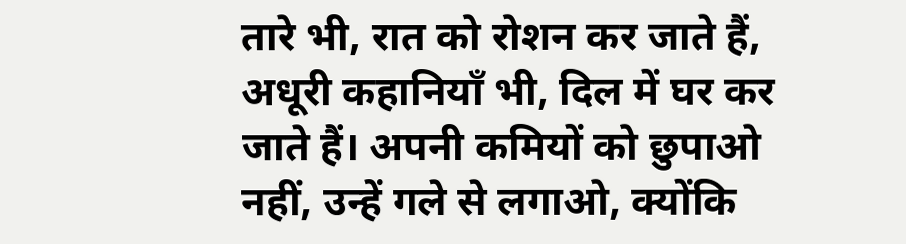तारे भी, रात को रोशन कर जाते हैं, अधूरी कहानियाँ भी, दिल में घर कर जाते हैं। अपनी कमियों को छुपाओ नहीं, उन्हें गले से लगाओ, क्योंकि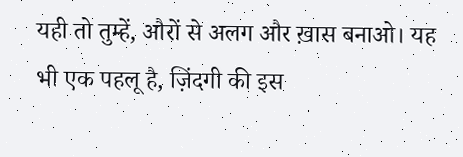यही तो तुम्हें, औरों से अलग और ख़ास बनाओ। यह भी एक पहलू है, ज़िंदगी की इस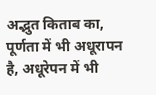अद्भुत किताब का, पूर्णता में भी अधूरापन है, अधूरेपन में भी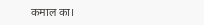कमाल का।